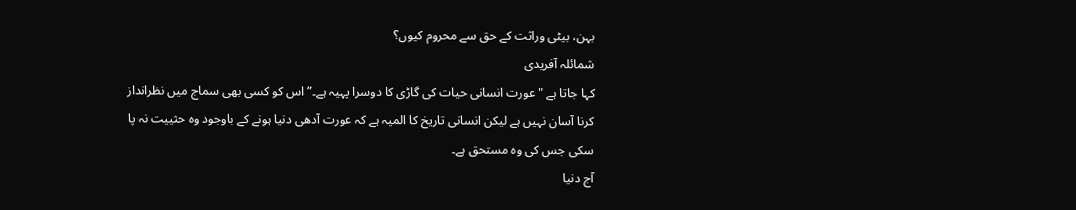بہن، بیٹی وراثت کے حق سے محروم کیوں؟
شمائلہ آفریدی
کہا جاتا ہے "عورت انسانی حیات کی گاڑی کا دوسرا پہیہ ہے۔” اس کو کسی بھی سماج میں نظرانداز کرنا آسان نہیں ہے لیکن انسانی تاریخ کا المیہ ہے کہ عورت آدھی دنیا ہونے کے باوجود وہ حثییت نہ پا سکی جس کی وہ مستحق ہے۔
آج دنیا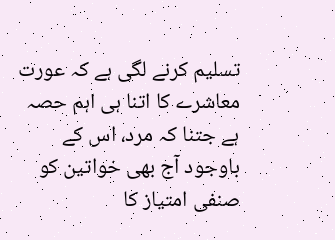تسلیم کرنے لگی ہے کہ عورت معاشرے کا اتنا ہی اہم حصہ ہے جتنا کہ مرد، اس کے باوجود آج بھی خواتین کو صنفی امتیاز کا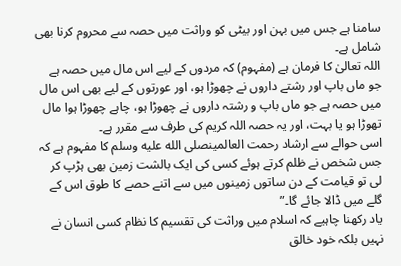سامنا ہے جس میں بہن اور بیٹی کو وراثت میں حصہ سے محروم کرنا بھی شامل ہے۔
اللہ تعالیٰ کا فرمان ہے (مفہوم) کہ مردوں کے لیے اس مال میں حصہ ہے جو ماں باپ اور رشتے داروں نے چھوڑا ہو، اور عورتوں کے لیے بھی اس مال میں حصہ ہے جو ماں باپ و رشتہ داروں نے چھوڑا ہو، چاہے چھوڑا ہوا مال تھوڑا ہو یا بہت، اور یہ حصہ اللہ کریم کی طرف سے مقرر ہے۔
اسی حوالے سے ارشاد رحمت العالمینصلى الله عليه وسلم کا مفہوم ہے کہ جس شخص نے ظلم کرتے ہوئے کسی کی ایک بالشت زمین بھی ہڑپ کر لی تو قیامت کے دن ساتوں زمینوں میں سے اتنے حصے کا طوق اس کے گلے میں ڈالا جائے گا۔”
یاد رکھنا چاہیے کہ اسلام میں وراثت کی تقسیم کا نظام کسی انسان نے نہیں بلکہ خود خالق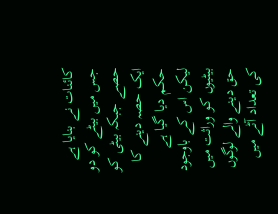کائنات نے بنایا ہے جس میں بیٹے کو دو حصے جبکہ بیٹی کو ایک حصہ دینے کا حکم دیا گیا ہے لیکن اس کے باوجود بیٹیوں کو وراثت میں حق دینے والے لوگوں کی تعداد آٹے میں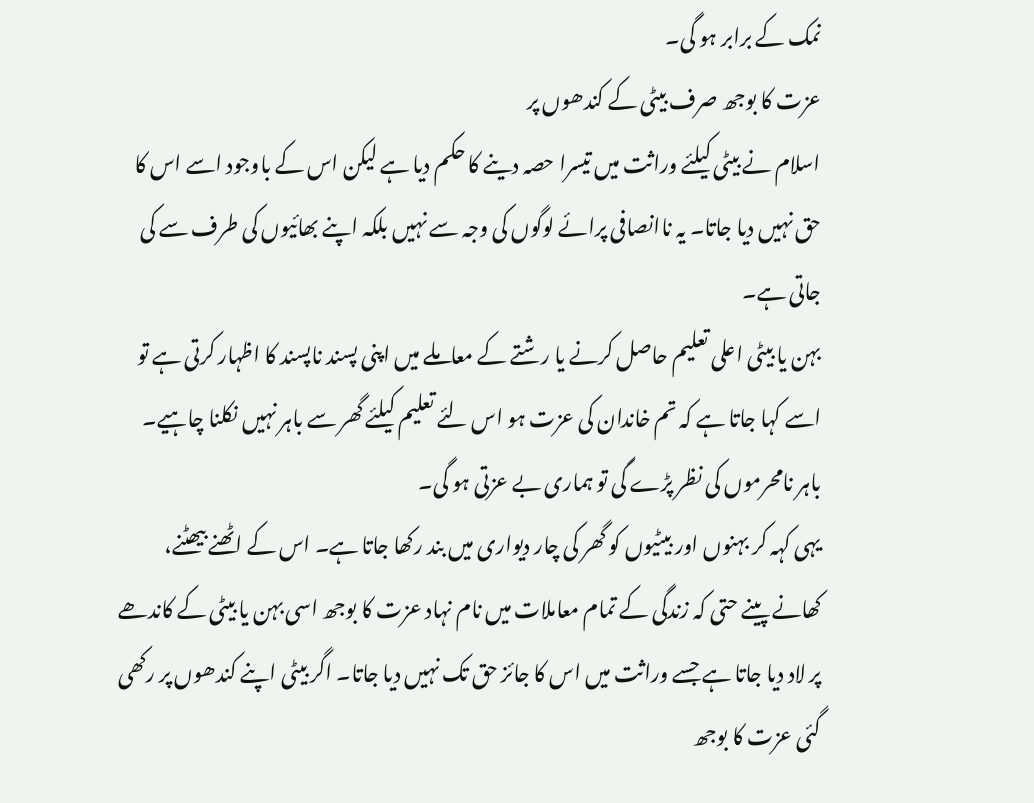نمک کے برابر ہو گی۔
عزت کا بوجھ صرف بیٹی کے کندھوں پر
اسلام نے بیٹی کیلئے وراثت میں تیسرا حصہ دینے کا حکم دیا ہے لیکن اس کے باوجود اسے اس کا حق نہیں دیا جاتا۔ یہ ناانصافی پرائے لوگوں کی وجہ سے نہیں بلکہ اپنے بھائیوں کی طرف سے کی جاتی ہے۔
بہن یا بیٹی اعلی تعلیم حاصل کرنے یا رشتے کے معاملے میں اپنی پسند ناپسند کا اظہار کرتی ہے تو اسے کہا جاتا ہے کہ تم خاندان کی عزت ہو اس لئے تعلیم کیلئے گھر سے باہر نہیں نکلنا چاہیے۔ باہر نامحرموں کی نظر پڑے گی تو ہماری بے عزتی ہو گی۔
یہی کہہ کر بہنوں اور بیٹیوں کو گھر کی چار دیواری میں بند رکھا جاتا ہے۔ اس کے اٹھنے بیھٹنے، کھانے پینے حتی کہ زندگی کے تمام معاملات میں نام نہاد عزت کا بوجھ اسی بہن یا بیٹی کے کاندھے پر لاد دیا جاتا ہے جسے وراثت میں اس کا جائز حق تک نہیں دیا جاتا۔ اگر بیٹی اپنے کندھوں پر رکھی گئی عزت کا بوجھ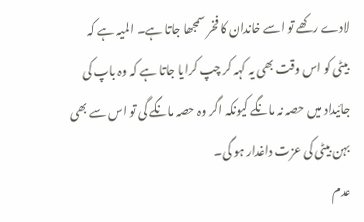لادے رکھے تو اسے خاندان کا فخر سمجھا جاتا ہے۔ المیہ ہے کہ بیٹی کو اس وقت بھی یہ کہہ کر چپ کرایا جاتا ہے کہ وہ باپ کی جائیداد میں حصہ نہ مانگے کیونکہ اگر وہ حصہ مانگے گی تو اس سے بھی بہن بیٹی کی عزت داغدار ہو گی۔
عدم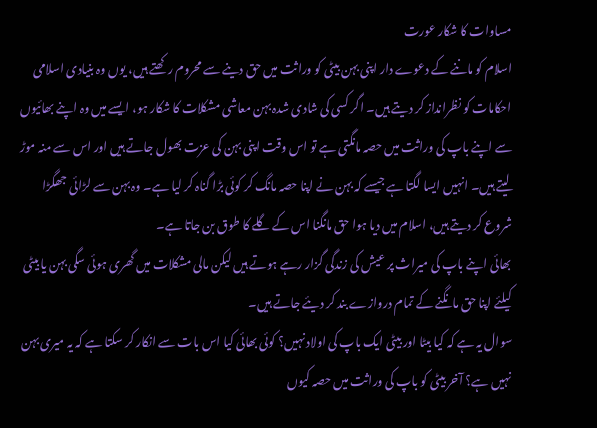مساوات کا شکار عورت
اسلام کو ماننے کے دعوے دار اپنی بہن بیٹی کو وراثت میں حق دینے سے محروم رکھتے ہیں، یوں وہ بنیادی اسلامی احکامات کو نظرانداز کر دیتے ہیں۔ اگر کسی کی شادی شدہ بہن معاشی مشکلات کا شکار ہو، ایسے میں وہ اپنے بھائیوں سے اپنے باپ کی وراثت میں حصہ مانگتی ہے تو اس وقت اپنی بہن کی عزت بھول جاتے ہیں اور اس سے منہ موڑ لیتے ہیں۔ انہیں ایسا لگتا ہے جیسے کہ بہن نے اپنا حصہ مانگ کر کوئی بڑا گناہ کر لیا ہے۔ وہ بہن سے لڑائی جھگڑا شروع کر دیتے ہیں، اسلام میں دیا ہوا حق مانگنا اس کے گلے کا طوق بن جاتا ہے۔
بھائی اپنے باپ کی میراث پر عیش کی زندگی گزار رہے ہوتے ہیں لیکن مالی مشکلات میں گھری ہوئی سگی بہن یا بیٹی کیلئے اپنا حق مانگنے کے تمام دروازے بند کر دیئے جاتے ہیں۔
سوال یہ ہے کہ کیا بیٹا اور بیٹی ایک باپ کی اولاد نہیں؟ کوئی بھائی کیا اس بات سے انکار کر سکتا ہے کہ یہ میری بہن نہیں ہے؟ آخر بیٹی کو باپ کی وراثت میں حصہ کیوں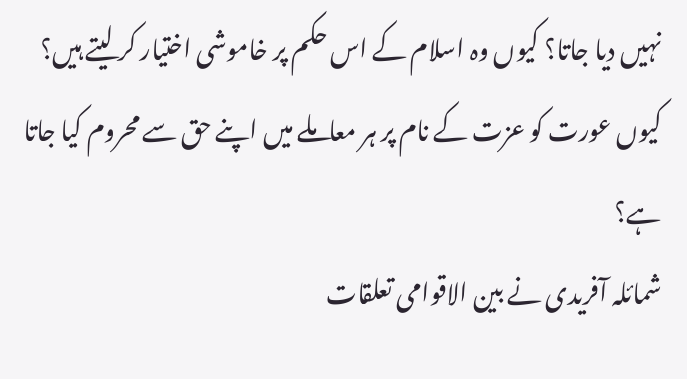نہیں دیا جاتا؟ کیوں وہ اسلام کے اس حکم پر خاموشی اختیار کر لیتے ہیں؟ کیوں عورت کو عزت کے نام پر ہر معاملے میں اپنے حق سے محروم کیا جاتا ہے؟
شمائلہ آفریدی نے بین الاقوامی تعلقات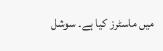میں ماسٹرز کیا ہے۔ سوشل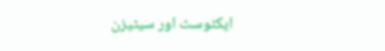ایکٹوسٹ اور سیٹیزن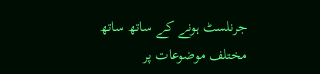جرنلسٹ ہونے کے ساتھ ساتھ مختلف موضوعات پر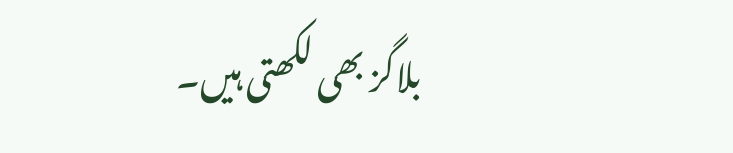بلاگز بھی لکھتی ہیں۔